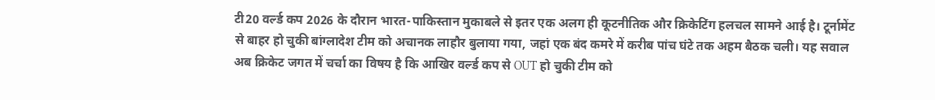टी20 वर्ल्ड कप 2026 के दौरान भारत-पाकिस्तान मुकाबले से इतर एक अलग ही कूटनीतिक और क्रिकेटिंग हलचल सामने आई है। टूर्नामेंट से बाहर हो चुकी बांग्लादेश टीम को अचानक लाहौर बुलाया गया, जहां एक बंद कमरे में करीब पांच घंटे तक अहम बैठक चली। यह सवाल अब क्रिकेट जगत में चर्चा का विषय है कि आखिर वर्ल्ड कप से OUT हो चुकी टीम को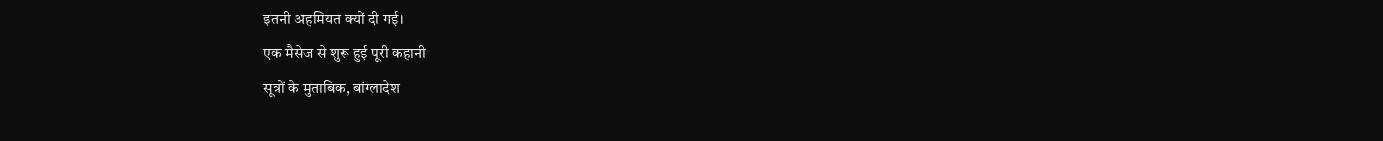इतनी अहमियत क्यों दी गई।
एक मैसेज से शुरू हुई पूरी कहानी
सूत्रों के मुताबिक, बांग्लादेश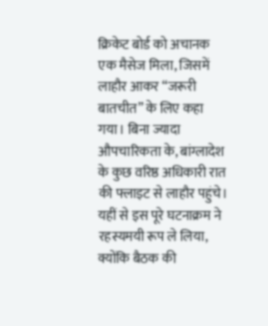क्रिकेट बोर्ड को अचानक एक मैसेज मिला, जिसमें लाहौर आकर “जरूरी बातचीत” के लिए कहा गया। बिना ज्यादा औपचारिकता के, बांग्लादेश के कुछ वरिष्ठ अधिकारी रात की फ्लाइट से लाहौर पहुंचे।
यहीं से इस पूरे घटनाक्रम ने रहस्यमयी रूप ले लिया, क्योंकि बैठक की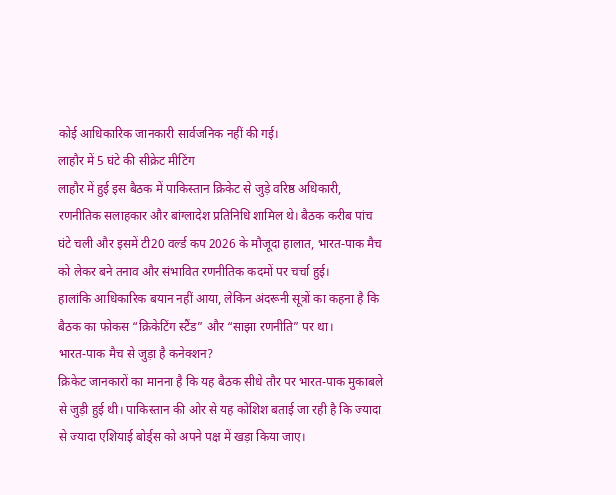कोई आधिकारिक जानकारी सार्वजनिक नहीं की गई।
लाहौर में 5 घंटे की सीक्रेट मीटिंग
लाहौर में हुई इस बैठक में पाकिस्तान क्रिकेट से जुड़े वरिष्ठ अधिकारी, रणनीतिक सलाहकार और बांग्लादेश प्रतिनिधि शामिल थे। बैठक करीब पांच घंटे चली और इसमें टी20 वर्ल्ड कप 2026 के मौजूदा हालात, भारत-पाक मैच को लेकर बने तनाव और संभावित रणनीतिक कदमों पर चर्चा हुई।
हालांकि आधिकारिक बयान नहीं आया, लेकिन अंदरूनी सूत्रों का कहना है कि बैठक का फोकस “क्रिकेटिंग स्टैंड” और “साझा रणनीति” पर था।
भारत-पाक मैच से जुड़ा है कनेक्शन?
क्रिकेट जानकारों का मानना है कि यह बैठक सीधे तौर पर भारत-पाक मुकाबले से जुड़ी हुई थी। पाकिस्तान की ओर से यह कोशिश बताई जा रही है कि ज्यादा से ज्यादा एशियाई बोर्ड्स को अपने पक्ष में खड़ा किया जाए।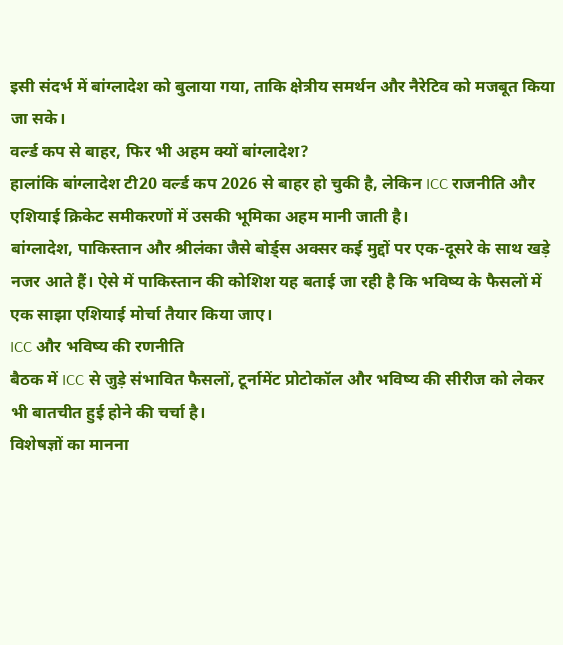इसी संदर्भ में बांग्लादेश को बुलाया गया, ताकि क्षेत्रीय समर्थन और नैरेटिव को मजबूत किया जा सके।
वर्ल्ड कप से बाहर, फिर भी अहम क्यों बांग्लादेश?
हालांकि बांग्लादेश टी20 वर्ल्ड कप 2026 से बाहर हो चुकी है, लेकिन ICC राजनीति और एशियाई क्रिकेट समीकरणों में उसकी भूमिका अहम मानी जाती है।
बांग्लादेश, पाकिस्तान और श्रीलंका जैसे बोर्ड्स अक्सर कई मुद्दों पर एक-दूसरे के साथ खड़े नजर आते हैं। ऐसे में पाकिस्तान की कोशिश यह बताई जा रही है कि भविष्य के फैसलों में एक साझा एशियाई मोर्चा तैयार किया जाए।
ICC और भविष्य की रणनीति
बैठक में ICC से जुड़े संभावित फैसलों, टूर्नामेंट प्रोटोकॉल और भविष्य की सीरीज को लेकर भी बातचीत हुई होने की चर्चा है।
विशेषज्ञों का मानना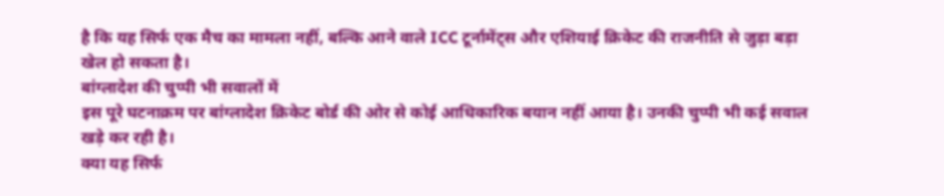है कि यह सिर्फ एक मैच का मामला नहीं, बल्कि आने वाले ICC टूर्नामेंट्स और एशियाई क्रिकेट की राजनीति से जुड़ा बड़ा खेल हो सकता है।
बांग्लादेश की चुप्पी भी सवालों में
इस पूरे घटनाक्रम पर बांग्लादेश क्रिकेट बोर्ड की ओर से कोई आधिकारिक बयान नहीं आया है। उनकी चुप्पी भी कई सवाल खड़े कर रही है।
क्या यह सिर्फ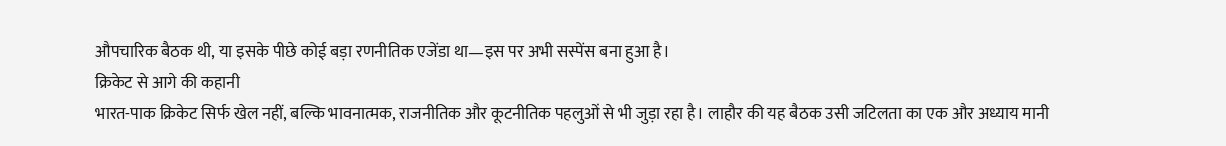औपचारिक बैठक थी, या इसके पीछे कोई बड़ा रणनीतिक एजेंडा था—इस पर अभी सस्पेंस बना हुआ है।
क्रिकेट से आगे की कहानी
भारत-पाक क्रिकेट सिर्फ खेल नहीं, बल्कि भावनात्मक, राजनीतिक और कूटनीतिक पहलुओं से भी जुड़ा रहा है। लाहौर की यह बैठक उसी जटिलता का एक और अध्याय मानी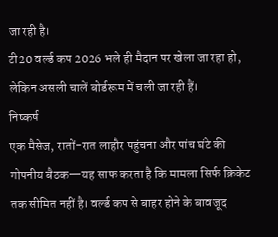जा रही है।
टी20 वर्ल्ड कप 2026 भले ही मैदान पर खेला जा रहा हो, लेकिन असली चालें बोर्डरूम में चली जा रही हैं।
निष्कर्ष
एक मैसेज, रातों-रात लाहौर पहुंचना और पांच घंटे की गोपनीय बैठक—यह साफ करता है कि मामला सिर्फ क्रिकेट तक सीमित नहीं है। वर्ल्ड कप से बाहर होने के बावजूद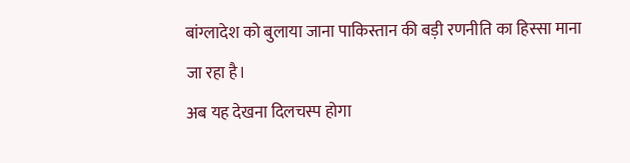बांग्लादेश को बुलाया जाना पाकिस्तान की बड़ी रणनीति का हिस्सा माना जा रहा है।
अब यह देखना दिलचस्प होगा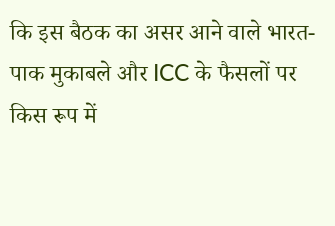कि इस बैठक का असर आने वाले भारत-पाक मुकाबले और ICC के फैसलों पर किस रूप में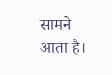सामने आता है।